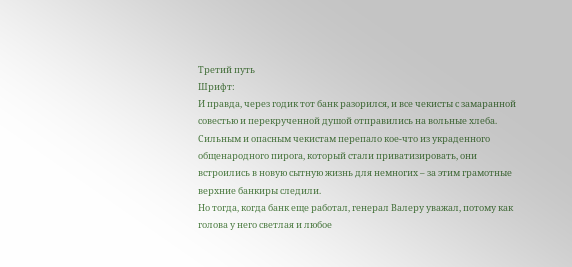Третий путь
Шрифт:
И правда, через годик тот банк разорился, и все чекисты с замаранной совестью и перекрученной душой отправились на вольные хлеба. Сильным и опасным чекистам перепало кое-что из украденного общенародного пирога, который стали приватизировать, они встроились в новую сытную жизнь для немногих – за этим грамотные верхние банкиры следили.
Но тогда, когда банк еще работал, генерал Валеру уважал, потому как голова у него светлая и любое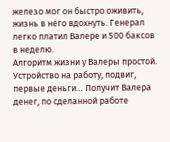железо мог он быстро оживить, жизнь в него вдохнуть. Генерал легко платил Валере и 500 баксов в неделю.
Алгоритм жизни у Валеры простой. Устройство на работу, подвиг, первые деньги… Получит Валера денег, по сделанной работе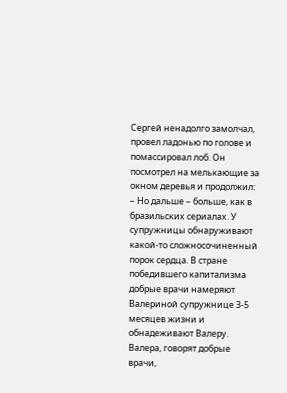Сергей ненадолго замолчал, провел ладонью по голове и помассировал лоб. Он посмотрел на мелькающие за окном деревья и продолжил:
– Но дальше – больше, как в бразильских сериалах. У супружницы обнаруживают какой-то сложносочиненный порок сердца. В стране победившего капитализма добрые врачи намеряют Валериной супружнице 3-5 месяцев жизни и обнадеживают Валеру. Валера, говорят добрые врачи,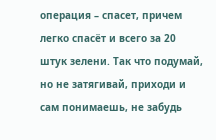операция – спасет, причем легко спасёт и всего за 20 штук зелени. Так что подумай, но не затягивай, приходи и сам понимаешь, не забудь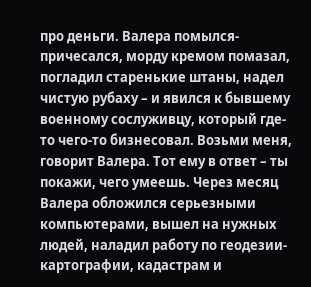про деньги. Валера помылся-причесался, морду кремом помазал, погладил старенькие штаны, надел чистую рубаху – и явился к бывшему военному сослуживцу, который где-то чего-то бизнесовал. Возьми меня, говорит Валера. Тот ему в ответ – ты покажи, чего умеешь. Через месяц Валера обложился серьезными компьютерами, вышел на нужных людей, наладил работу по геодезии-картографии, кадастрам и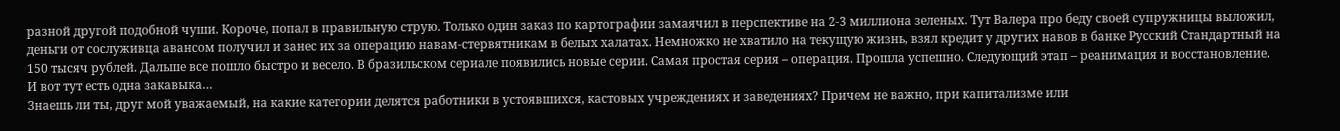разной другой подобной чуши. Короче, попал в правильную струю. Только один заказ по картографии замаячил в перспективе на 2-3 миллиона зеленых. Тут Валера про беду своей супружницы выложил, деньги от сослуживца авансом получил и занес их за операцию навам-стервятникам в белых халатах. Немножко не хватило на текущую жизнь, взял кредит у других навов в банке Русский Стандартный на 150 тысяч рублей. Дальше все пошло быстро и весело. В бразильском сериале появились новые серии. Самая простая серия – операция. Прошла успешно. Следующий этап – реанимация и восстановление. И вот тут есть одна закавыка…
Знаешь ли ты, друг мой уважаемый, на какие категории делятся работники в устоявшихся, кастовых учреждениях и заведениях? Причем не важно, при капитализме или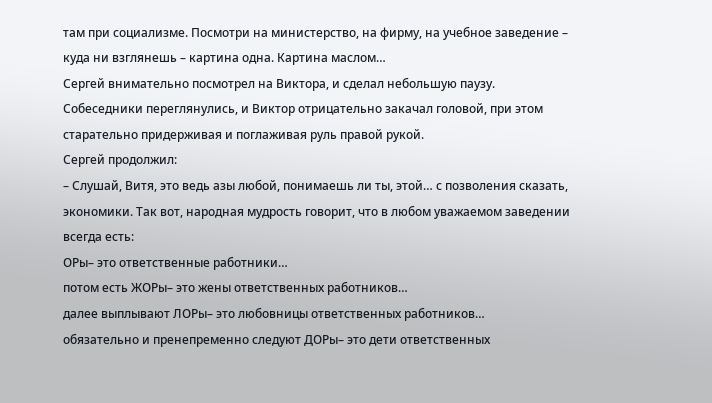там при социализме. Посмотри на министерство, на фирму, на учебное заведение – куда ни взглянешь – картина одна. Картина маслом…
Сергей внимательно посмотрел на Виктора, и сделал небольшую паузу. Собеседники переглянулись, и Виктор отрицательно закачал головой, при этом старательно придерживая и поглаживая руль правой рукой.
Сергей продолжил:
– Слушай, Витя, это ведь азы любой, понимаешь ли ты, этой… с позволения сказать, экономики. Так вот, народная мудрость говорит, что в любом уважаемом заведении всегда есть:
ОРы– это ответственные работники…
потом есть ЖОРы– это жены ответственных работников…
далее выплывают ЛОРы– это любовницы ответственных работников…
обязательно и пренепременно следуют ДОРы– это дети ответственных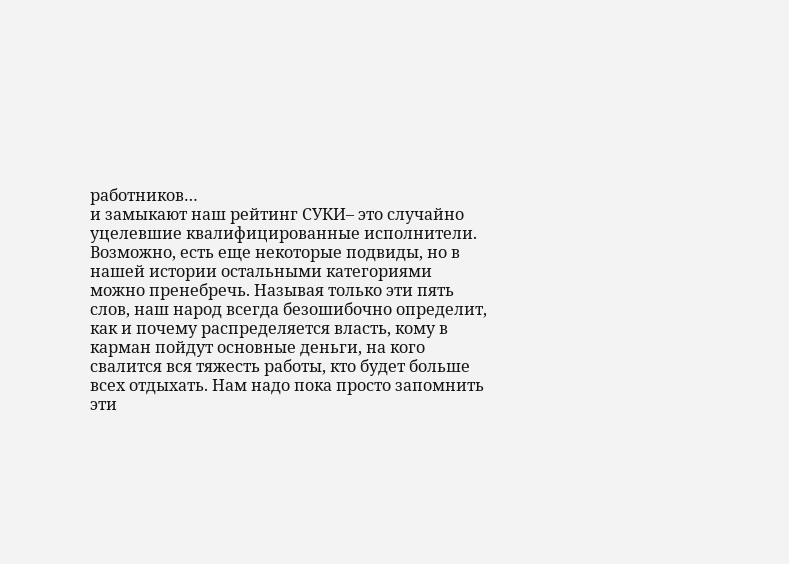работников…
и замыкают наш рейтинг СУКИ– это случайно уцелевшие квалифицированные исполнители.
Возможно, есть еще некоторые подвиды, но в нашей истории остальными категориями можно пренебречь. Называя только эти пять слов, наш народ всегда безошибочно определит, как и почему распределяется власть, кому в карман пойдут основные деньги, на кого свалится вся тяжесть работы, кто будет больше всех отдыхать. Нам надо пока просто запомнить эти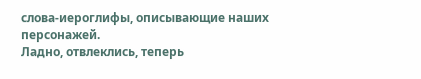слова-иероглифы, описывающие наших персонажей.
Ладно, отвлеклись, теперь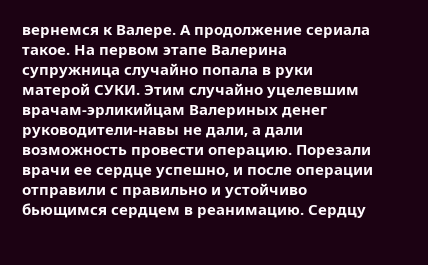вернемся к Валере. А продолжение сериала такое. На первом этапе Валерина супружница случайно попала в руки матерой СУКИ. Этим случайно уцелевшим врачам-эрликийцам Валериных денег руководители-навы не дали, а дали возможность провести операцию. Порезали врачи ее сердце успешно, и после операции отправили с правильно и устойчиво бьющимся сердцем в реанимацию. Сердцу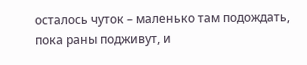осталось чуток – маленько там подождать, пока раны подживут, и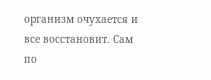организм очухается и все восстановит. Сам по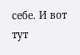себе. И вот тут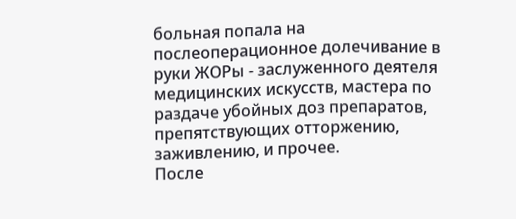больная попала на послеоперационное долечивание в руки ЖОРы - заслуженного деятеля медицинских искусств, мастера по раздаче убойных доз препаратов, препятствующих отторжению, заживлению, и прочее.
После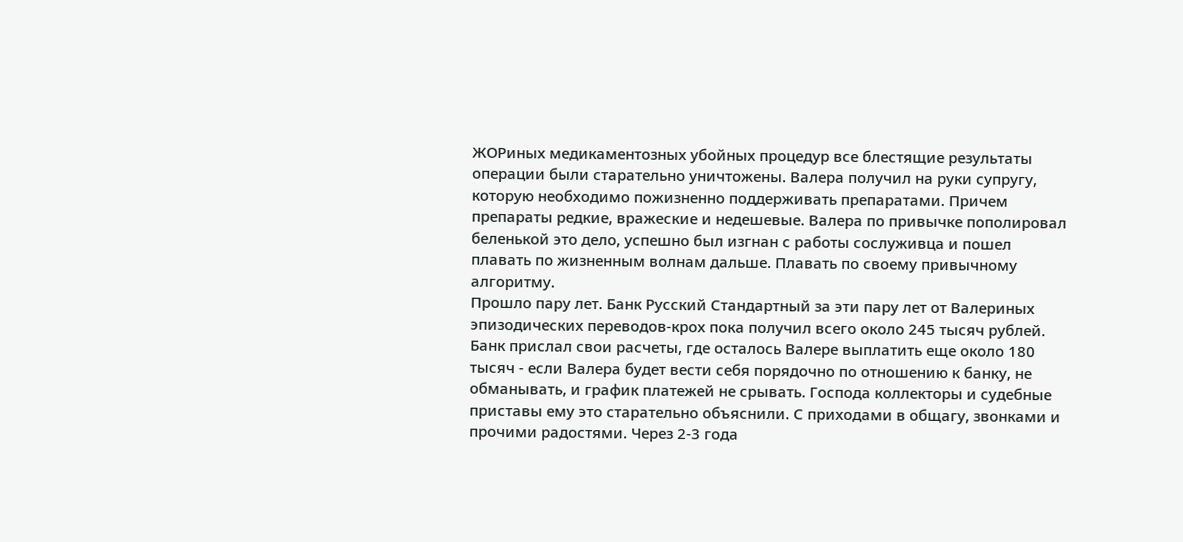ЖОРиных медикаментозных убойных процедур все блестящие результаты операции были старательно уничтожены. Валера получил на руки супругу, которую необходимо пожизненно поддерживать препаратами. Причем препараты редкие, вражеские и недешевые. Валера по привычке пополировал беленькой это дело, успешно был изгнан с работы сослуживца и пошел плавать по жизненным волнам дальше. Плавать по своему привычному алгоритму.
Прошло пару лет. Банк Русский Стандартный за эти пару лет от Валериных эпизодических переводов-крох пока получил всего около 245 тысяч рублей. Банк прислал свои расчеты, где осталось Валере выплатить еще около 180 тысяч - если Валера будет вести себя порядочно по отношению к банку, не обманывать, и график платежей не срывать. Господа коллекторы и судебные приставы ему это старательно объяснили. С приходами в общагу, звонками и прочими радостями. Через 2-3 года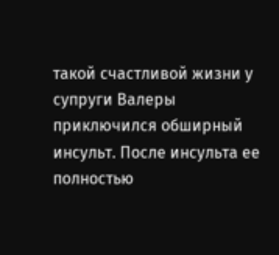такой счастливой жизни у супруги Валеры приключился обширный инсульт. После инсульта ее полностью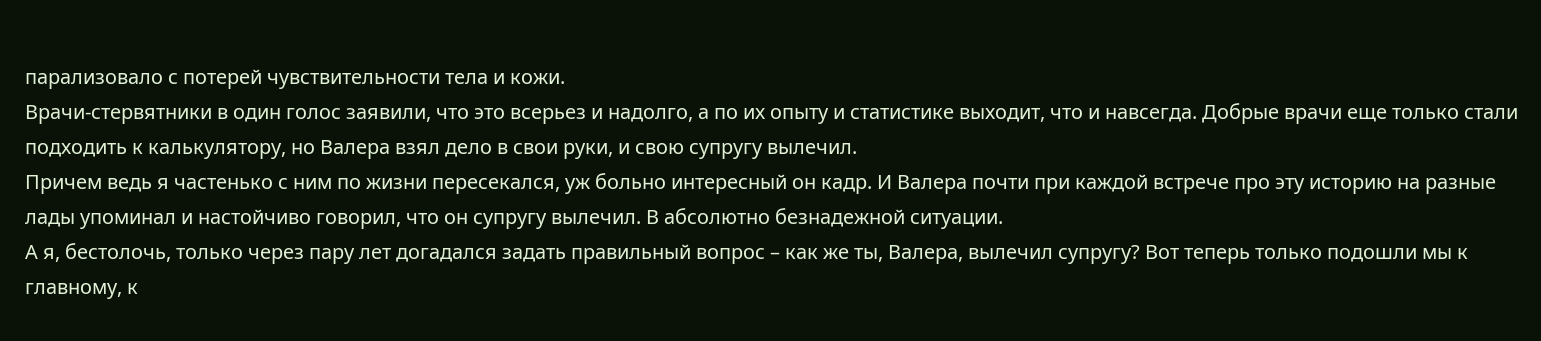парализовало с потерей чувствительности тела и кожи.
Врачи-стервятники в один голос заявили, что это всерьез и надолго, а по их опыту и статистике выходит, что и навсегда. Добрые врачи еще только стали подходить к калькулятору, но Валера взял дело в свои руки, и свою супругу вылечил.
Причем ведь я частенько с ним по жизни пересекался, уж больно интересный он кадр. И Валера почти при каждой встрече про эту историю на разные лады упоминал и настойчиво говорил, что он супругу вылечил. В абсолютно безнадежной ситуации.
А я, бестолочь, только через пару лет догадался задать правильный вопрос – как же ты, Валера, вылечил супругу? Вот теперь только подошли мы к главному, к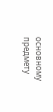основному предмету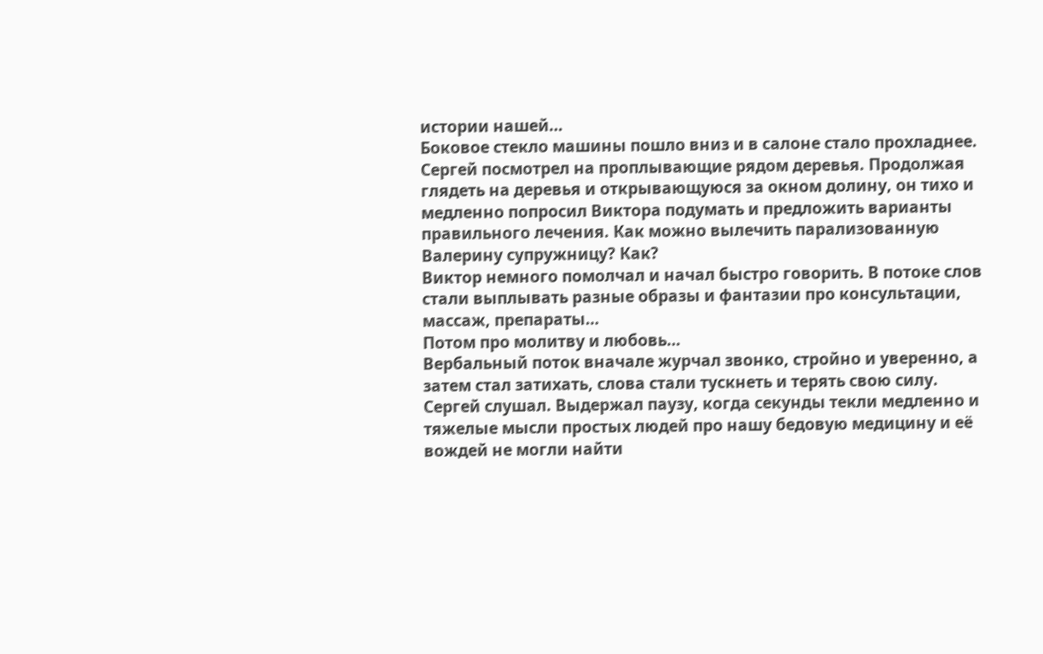истории нашей…
Боковое стекло машины пошло вниз и в салоне стало прохладнее. Сергей посмотрел на проплывающие рядом деревья. Продолжая глядеть на деревья и открывающуюся за окном долину, он тихо и медленно попросил Виктора подумать и предложить варианты правильного лечения. Как можно вылечить парализованную Валерину супружницу? Как?
Виктор немного помолчал и начал быстро говорить. В потоке слов стали выплывать разные образы и фантазии про консультации, массаж, препараты…
Потом про молитву и любовь…
Вербальный поток вначале журчал звонко, стройно и уверенно, а затем стал затихать, слова стали тускнеть и терять свою силу.
Сергей слушал. Выдержал паузу, когда секунды текли медленно и тяжелые мысли простых людей про нашу бедовую медицину и её вождей не могли найти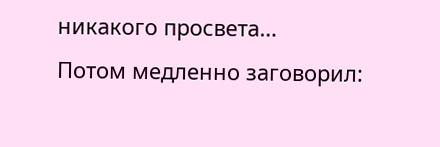никакого просвета…
Потом медленно заговорил: